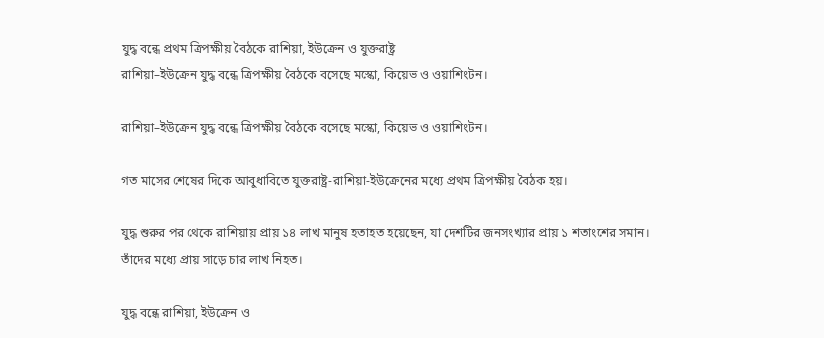যুদ্ধ বন্ধে প্রথম ত্রিপক্ষীয় বৈঠকে রাশিয়া, ইউক্রেন ও যুক্তরাষ্ট্র
রাশিয়া–ইউক্রেন যুদ্ধ বন্ধে ত্রিপক্ষীয় বৈঠকে বসেছে মস্কো, কিয়েভ ও ওয়াশিংটন।

রাশিয়া–ইউক্রেন যুদ্ধ বন্ধে ত্রিপক্ষীয় বৈঠকে বসেছে মস্কো, কিয়েভ ও ওয়াশিংটন।

গত মাসের শেষের দিকে আবুধাবিতে যুক্তরাষ্ট্র-রাশিয়া-ইউক্রেনের মধ্যে প্রথম ত্রিপক্ষীয় বৈঠক হয়।

যুদ্ধ শুরুর পর থেকে রাশিয়ায় প্রায় ১৪ লাখ মানুষ হতাহত হয়েছেন, যা দেশটির জনসংখ্যার প্রায় ১ শতাংশের সমান। তাঁদের মধ্যে প্রায় সাড়ে চার লাখ নিহত।

যুদ্ধ বন্ধে রাশিয়া, ইউক্রেন ও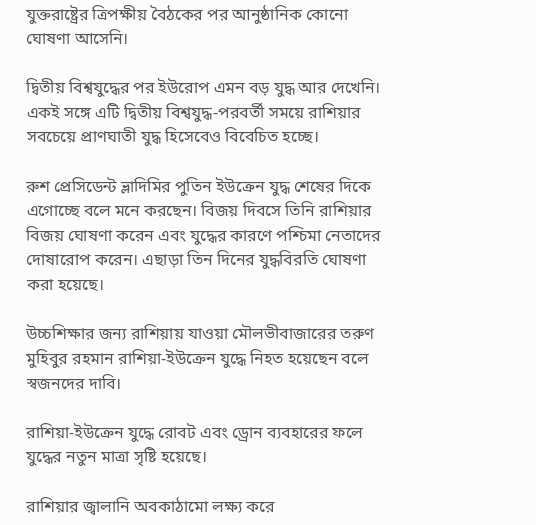যুক্তরাষ্ট্রের ত্রিপক্ষীয় বৈঠকের পর আনুষ্ঠানিক কোনো ঘোষণা আসেনি।

দ্বিতীয় বিশ্বযুদ্ধের পর ইউরোপ এমন বড় যুদ্ধ আর দেখেনি। একই সঙ্গে এটি দ্বিতীয় বিশ্বযুদ্ধ-পরবর্তী সময়ে রাশিয়ার সবচেয়ে প্রাণঘাতী যুদ্ধ হিসেবেও বিবেচিত হচ্ছে।

রুশ প্রেসিডেন্ট ভ্লাদিমির পুতিন ইউক্রেন যুদ্ধ শেষের দিকে এগোচ্ছে বলে মনে করছেন। বিজয় দিবসে তিনি রাশিয়ার বিজয় ঘোষণা করেন এবং যুদ্ধের কারণে পশ্চিমা নেতাদের দোষারোপ করেন। এছাড়া তিন দিনের যুদ্ধবিরতি ঘোষণা করা হয়েছে।

উচ্চশিক্ষার জন্য রাশিয়ায় যাওয়া মৌলভীবাজারের তরুণ মুহিবুর রহমান রাশিয়া-ইউক্রেন যুদ্ধে নিহত হয়েছেন বলে স্বজনদের দাবি।

রাশিয়া-ইউক্রেন যুদ্ধে রোবট এবং ড্রোন ব্যবহারের ফলে যুদ্ধের নতুন মাত্রা সৃষ্টি হয়েছে।

রাশিয়ার জ্বালানি অবকাঠামো লক্ষ্য করে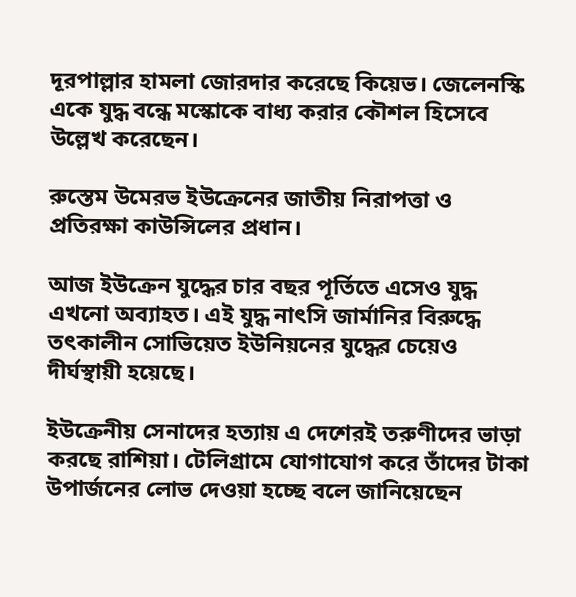দূরপাল্লার হামলা জোরদার করেছে কিয়েভ। জেলেনস্কি একে যুদ্ধ বন্ধে মস্কোকে বাধ্য করার কৌশল হিসেবে উল্লেখ করেছেন।

রুস্তেম উমেরভ ইউক্রেনের জাতীয় নিরাপত্তা ও প্রতিরক্ষা কাউন্সিলের প্রধান।

আজ ইউক্রেন যুদ্ধের চার বছর পূর্তিতে এসেও যুদ্ধ এখনো অব্যাহত। এই যুদ্ধ নাৎসি জার্মানির বিরুদ্ধে তৎকালীন সোভিয়েত ইউনিয়নের যুদ্ধের চেয়েও দীর্ঘস্থায়ী হয়েছে।

ইউক্রেনীয় সেনাদের হত্যায় এ দেশেরই তরুণীদের ভাড়া করছে রাশিয়া। টেলিগ্রামে যোগাযোগ করে তাঁদের টাকা উপার্জনের লোভ দেওয়া হচ্ছে বলে জানিয়েছেন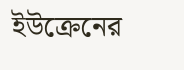ইউক্রেনের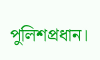পুলিশপ্রধান।